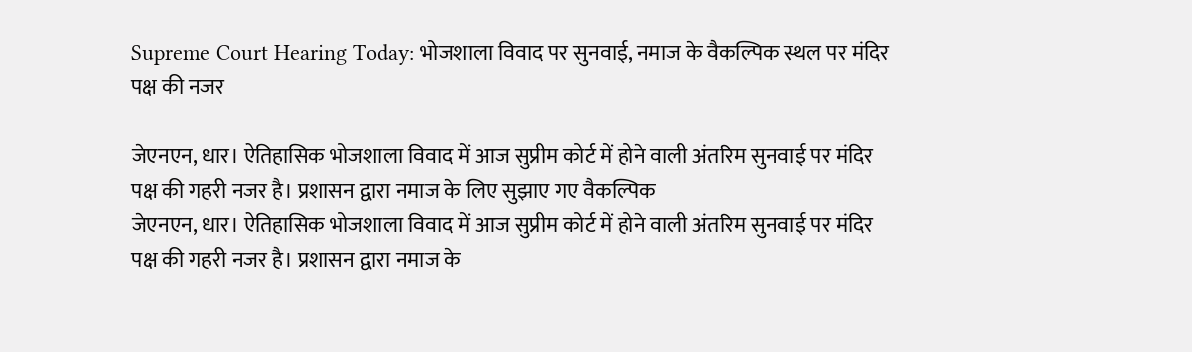Supreme Court Hearing Today: भोजशाला विवाद पर सुनवाई, नमाज के वैकल्पिक स्थल पर मंदिर पक्ष की नजर

जेएनएन, धार। ऐतिहासिक भोजशाला विवाद में आज सुप्रीम कोर्ट में होने वाली अंतरिम सुनवाई पर मंदिर पक्ष की गहरी नजर है। प्रशासन द्वारा नमाज के लिए सुझाए गए वैकल्पिक
जेएनएन, धार। ऐतिहासिक भोजशाला विवाद में आज सुप्रीम कोर्ट में होने वाली अंतरिम सुनवाई पर मंदिर पक्ष की गहरी नजर है। प्रशासन द्वारा नमाज के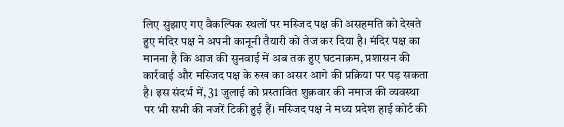लिए सुझाए गए वैकल्पिक स्थलों पर मस्जिद पक्ष की असहमति को देखते हुए मंदिर पक्ष ने अपनी कानूनी तैयारी को तेज कर दिया है। मंदिर पक्ष का मानना है कि आज की सुनवाई में अब तक हुए घटनाक्रम, प्रशासन की कार्रवाई और मस्जिद पक्ष के रुख का असर आगे की प्रक्रिया पर पड़ सकता है। इस संदर्भ में, 31 जुलाई को प्रस्तावित शुक्रवार की नमाज की व्यवस्था पर भी सभी की नजरें टिकी हुई हैं। मस्जिद पक्ष ने मध्य प्रदेश हाई कोर्ट की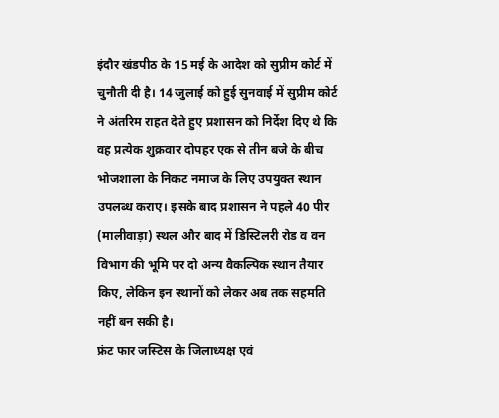इंदौर खंडपीठ के 15 मई के आदेश को सुप्रीम कोर्ट में चुनौती दी है। 14 जुलाई को हुई सुनवाई में सुप्रीम कोर्ट ने अंतरिम राहत देते हुए प्रशासन को निर्देश दिए थे कि वह प्रत्येक शुक्रवार दोपहर एक से तीन बजे के बीच भोजशाला के निकट नमाज के लिए उपयुक्त स्थान उपलब्ध कराए। इसके बाद प्रशासन ने पहले 40 पीर (मालीवाड़ा) स्थल और बाद में डिस्टिलरी रोड व वन विभाग की भूमि पर दो अन्य वैकल्पिक स्थान तैयार किए, लेकिन इन स्थानों को लेकर अब तक सहमति नहीं बन सकी है।
फ्रंट फार जस्टिस के जिलाध्यक्ष एवं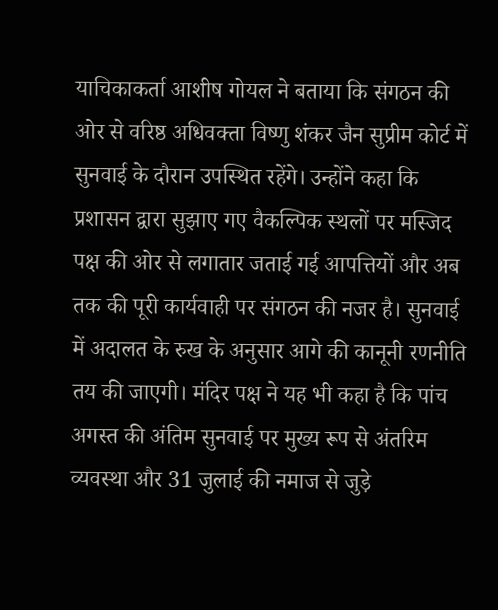याचिकाकर्ता आशीष गोयल ने बताया कि संगठन की ओर से वरिष्ठ अधिवक्ता विष्णु शंकर जैन सुप्रीम कोर्ट में सुनवाई के दौरान उपस्थित रहेंगे। उन्होंने कहा कि प्रशासन द्वारा सुझाए गए वैकल्पिक स्थलों पर मस्जिद पक्ष की ओर से लगातार जताई गई आपत्तियों और अब तक की पूरी कार्यवाही पर संगठन की नजर है। सुनवाई में अदालत के रुख के अनुसार आगे की कानूनी रणनीति तय की जाएगी। मंदिर पक्ष ने यह भी कहा है कि पांच अगस्त की अंतिम सुनवाई पर मुख्य रूप से अंतरिम व्यवस्था और 31 जुलाई की नमाज से जुड़े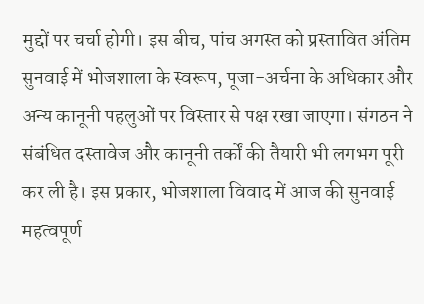मुद्दों पर चर्चा होगी। इस बीच, पांच अगस्त को प्रस्तावित अंतिम सुनवाई में भोजशाला के स्वरूप, पूजा-अर्चना के अधिकार और अन्य कानूनी पहलुओं पर विस्तार से पक्ष रखा जाएगा। संगठन ने संबंधित दस्तावेज और कानूनी तर्कों की तैयारी भी लगभग पूरी कर ली है। इस प्रकार, भोजशाला विवाद में आज की सुनवाई महत्वपूर्ण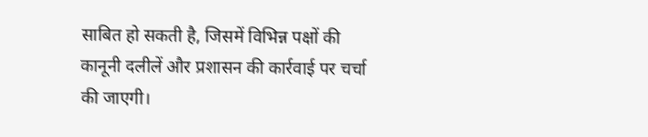साबित हो सकती है, जिसमें विभिन्न पक्षों की कानूनी दलीलें और प्रशासन की कार्रवाई पर चर्चा की जाएगी।